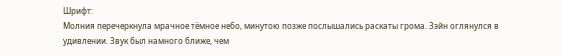Шрифт:
Молния перечеркнула мрачное тёмное небо, минутою позже послышались раскаты грома. Зэйн оглянулся в удивлении. Звук был намного ближе, чем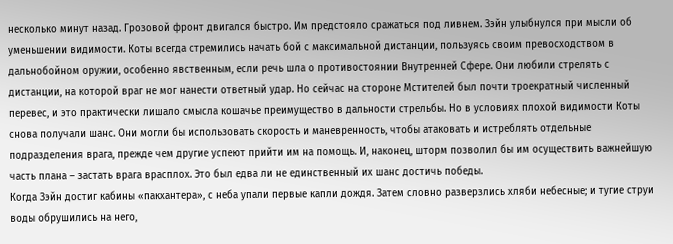несколько минут назад. Грозовой фронт двигался быстро. Им предстояло сражаться под ливнем. Зэйн улыбнулся при мысли об уменьшении видимости. Коты всегда стремились начать бой с максимальной дистанции, пользуясь своим превосходством в дальнобойном оружии, особенно явственным, если речь шла о противостоянии Внутренней Сфере. Они любили стрелять с дистанции, на которой враг не мог нанести ответный удар. Но сейчас на стороне Мстителей был почти троекратный численный перевес, и это практически лишало смысла кошачье преимущество в дальности стрельбы. Но в условиях плохой видимости Коты снова получали шанс. Они могли бы использовать скорость и маневренность, чтобы атаковать и истреблять отдельные подразделения врага, прежде чем другие успеют прийти им на помощь. И, наконец, шторм позволил бы им осуществить важнейшую часть плана – застать врага врасплох. Это был едва ли не единственный их шанс достичь победы.
Когда Зэйн достиг кабины «пакхантера», с неба упали первые капли дождя. Затем словно разверзлись хляби небесные; и тугие струи воды обрушились на него,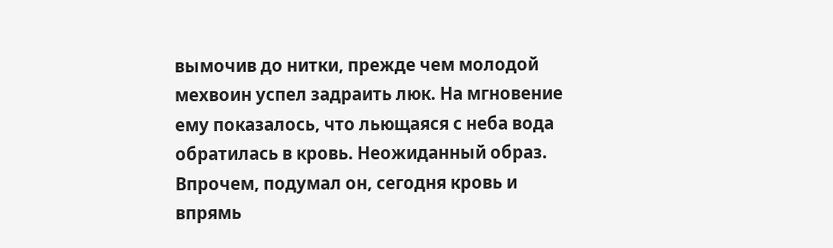вымочив до нитки, прежде чем молодой мехвоин успел задраить люк. На мгновение ему показалось, что льющаяся с неба вода обратилась в кровь. Неожиданный образ. Впрочем, подумал он, сегодня кровь и впрямь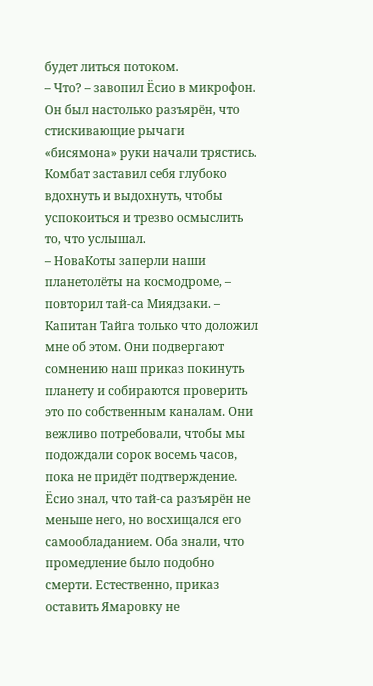будет литься потоком.
– Что? – завопил Ёсио в микрофон. Он был настолько разъярён, что стискивающие рычаги «бисямона» руки начали трястись. Комбат заставил себя глубоко вдохнуть и выдохнуть, чтобы успокоиться и трезво осмыслить то, что услышал.
– НоваКоты заперли наши планетолёты на космодроме, – повторил тай-са Миядзаки. – Капитан Тайга только что доложил мне об этом. Они подвергают сомнению наш приказ покинуть планету и собираются проверить это по собственным каналам. Они вежливо потребовали, чтобы мы подождали сорок восемь часов, пока не придёт подтверждение.
Ёсио знал, что тай-са разъярён не меньше него, но восхищался его самообладанием. Оба знали, что промедление было подобно смерти. Естественно, приказ оставить Ямаровку не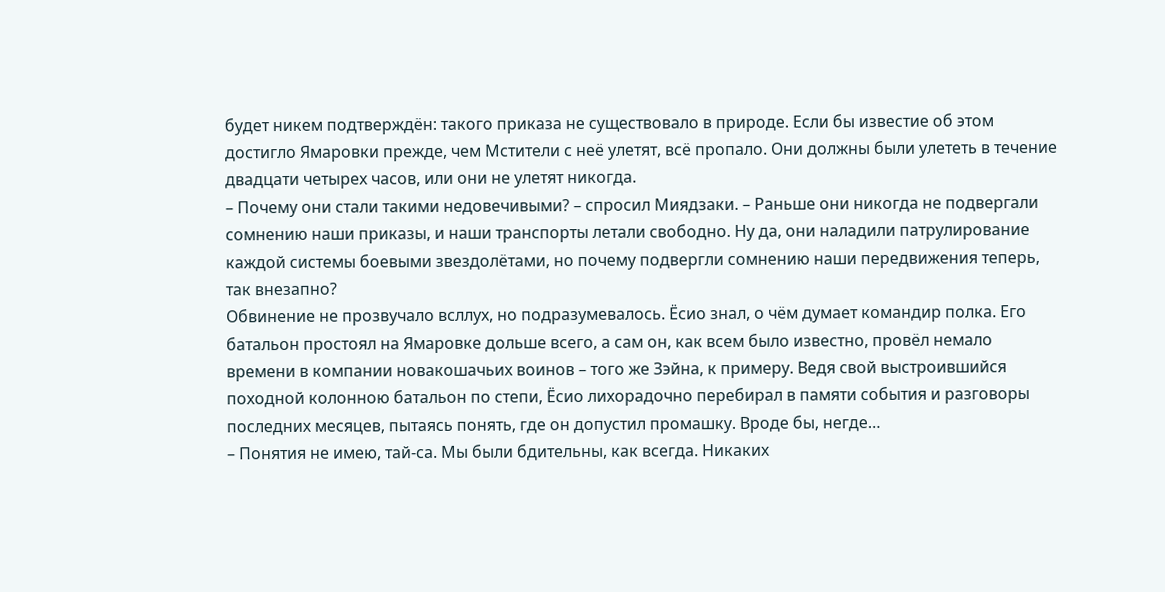будет никем подтверждён: такого приказа не существовало в природе. Если бы известие об этом достигло Ямаровки прежде, чем Мстители с неё улетят, всё пропало. Они должны были улететь в течение двадцати четырех часов, или они не улетят никогда.
– Почему они стали такими недовечивыми? – спросил Миядзаки. – Раньше они никогда не подвергали сомнению наши приказы, и наши транспорты летали свободно. Ну да, они наладили патрулирование каждой системы боевыми звездолётами, но почему подвергли сомнению наши передвижения теперь, так внезапно?
Обвинение не прозвучало всллух, но подразумевалось. Ёсио знал, о чём думает командир полка. Его батальон простоял на Ямаровке дольше всего, а сам он, как всем было известно, провёл немало времени в компании новакошачьих воинов – того же Зэйна, к примеру. Ведя свой выстроившийся походной колонною батальон по степи, Ёсио лихорадочно перебирал в памяти события и разговоры последних месяцев, пытаясь понять, где он допустил промашку. Вроде бы, негде…
– Понятия не имею, тай-са. Мы были бдительны, как всегда. Никаких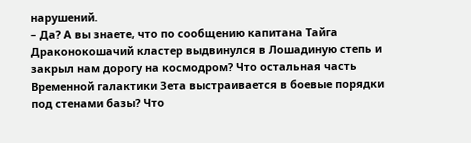нарушений.
– Да? А вы знаете, что по сообщению капитана Тайга Драконокошачий кластер выдвинулся в Лошадиную степь и закрыл нам дорогу на космодром? Что остальная часть Временной галактики Зета выстраивается в боевые порядки под стенами базы? Что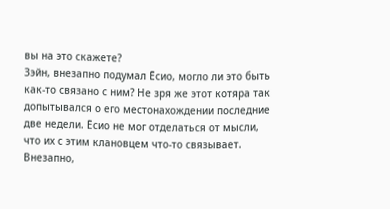вы на это скажете?
Зэйн, внезапно подумал Ёсио, могло ли это быть как-то связано с ним? Не зря же этот котяра так допытывался о его местонахождении последние две недели. Ёсио не мог отделаться от мысли, что их с этим клановцем что-то связывает. Внезапно,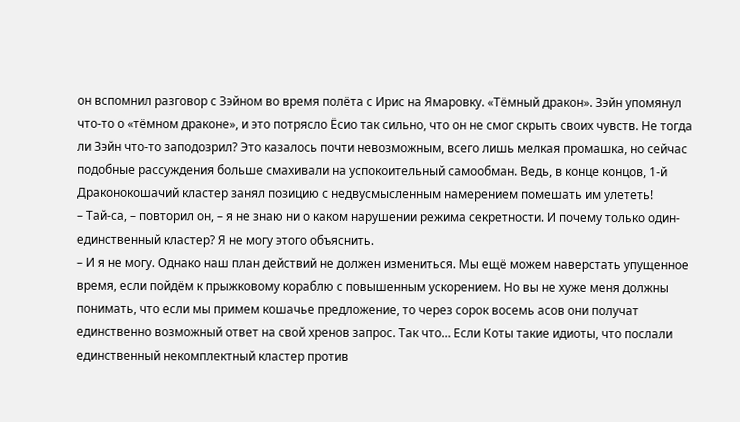он вспомнил разговор с Зэйном во время полёта с Ирис на Ямаровку. «Тёмный дракон». Зэйн упомянул что-то о «тёмном драконе», и это потрясло Ёсио так сильно, что он не смог скрыть своих чувств. Не тогда ли Зэйн что-то заподозрил? Это казалось почти невозможным, всего лишь мелкая промашка, но сейчас подобные рассуждения больше смахивали на успокоительный самообман. Ведь, в конце концов, 1-й Драконокошачий кластер занял позицию с недвусмысленным намерением помешать им улететь!
– Тай-са, – повторил он, – я не знаю ни о каком нарушении режима секретности. И почему только один-единственный кластер? Я не могу этого объяснить.
– И я не могу. Однако наш план действий не должен измениться. Мы ещё можем наверстать упущенное время, если пойдём к прыжковому кораблю с повышенным ускорением. Но вы не хуже меня должны понимать, что если мы примем кошачье предложение, то через сорок восемь асов они получат единственно возможный ответ на свой хренов запрос. Так что… Если Коты такие идиоты, что послали единственный некомплектный кластер против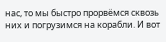нас, то мы быстро прорвёмся сквозь них и погрузимся на корабли. И вот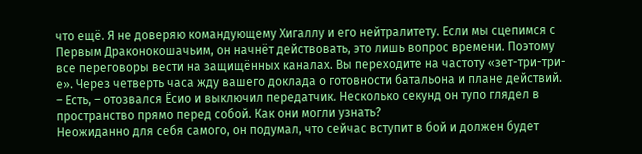что ещё. Я не доверяю командующему Хигаллу и его нейтралитету. Если мы сцепимся с Первым Драконокошачьим, он начнёт действовать, это лишь вопрос времени. Поэтому все переговоры вести на защищённых каналах. Вы переходите на частоту «зет-три-три-е». Через четверть часа жду вашего доклада о готовности батальона и плане действий.
– Есть, – отозвался Ёсио и выключил передатчик. Несколько секунд он тупо глядел в пространство прямо перед собой. Как они могли узнать?
Неожиданно для себя самого, он подумал, что сейчас вступит в бой и должен будет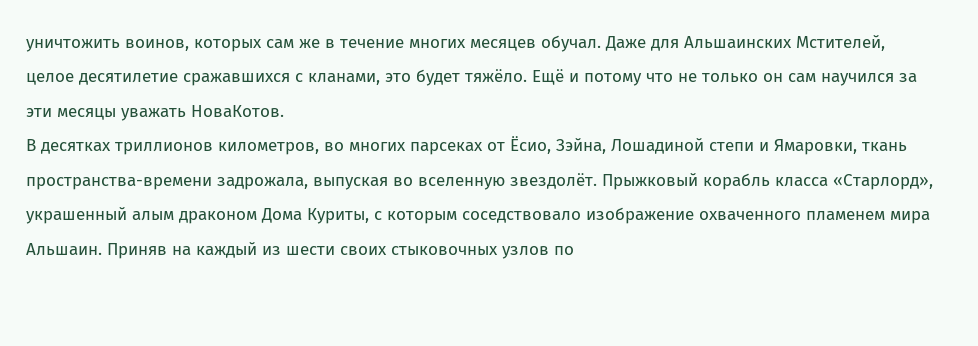уничтожить воинов, которых сам же в течение многих месяцев обучал. Даже для Альшаинских Мстителей, целое десятилетие сражавшихся с кланами, это будет тяжёло. Ещё и потому что не только он сам научился за эти месяцы уважать НоваКотов.
В десятках триллионов километров, во многих парсеках от Ёсио, Зэйна, Лошадиной степи и Ямаровки, ткань пространства-времени задрожала, выпуская во вселенную звездолёт. Прыжковый корабль класса «Старлорд», украшенный алым драконом Дома Куриты, с которым соседствовало изображение охваченного пламенем мира Альшаин. Приняв на каждый из шести своих стыковочных узлов по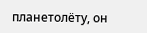планетолёту, он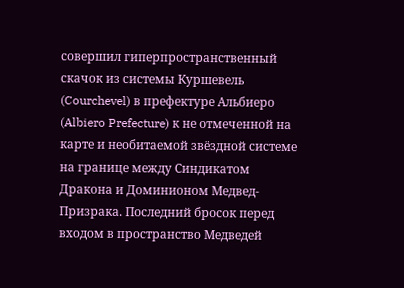совершил гиперпространственный скачок из системы Куршевель (Courchevel) в префектуре Альбиеро (Albiero Prefecture) к не отмеченной на карте и необитаемой звёздной системе на границе между Синдикатом Дракона и Доминионом Медвед-Призрака. Последний бросок перед входом в пространство Медведей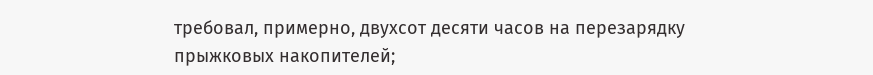требовал, примерно, двухсот десяти часов на перезарядку прыжковых накопителей;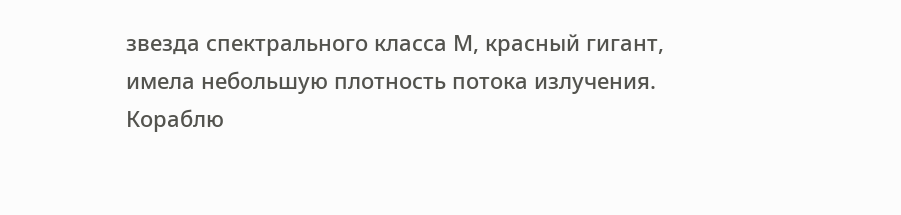звезда спектрального класса М, красный гигант, имела небольшую плотность потока излучения. Кораблю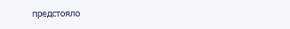предстояло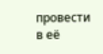провести в её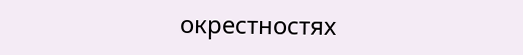окрестностях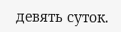девять суток.